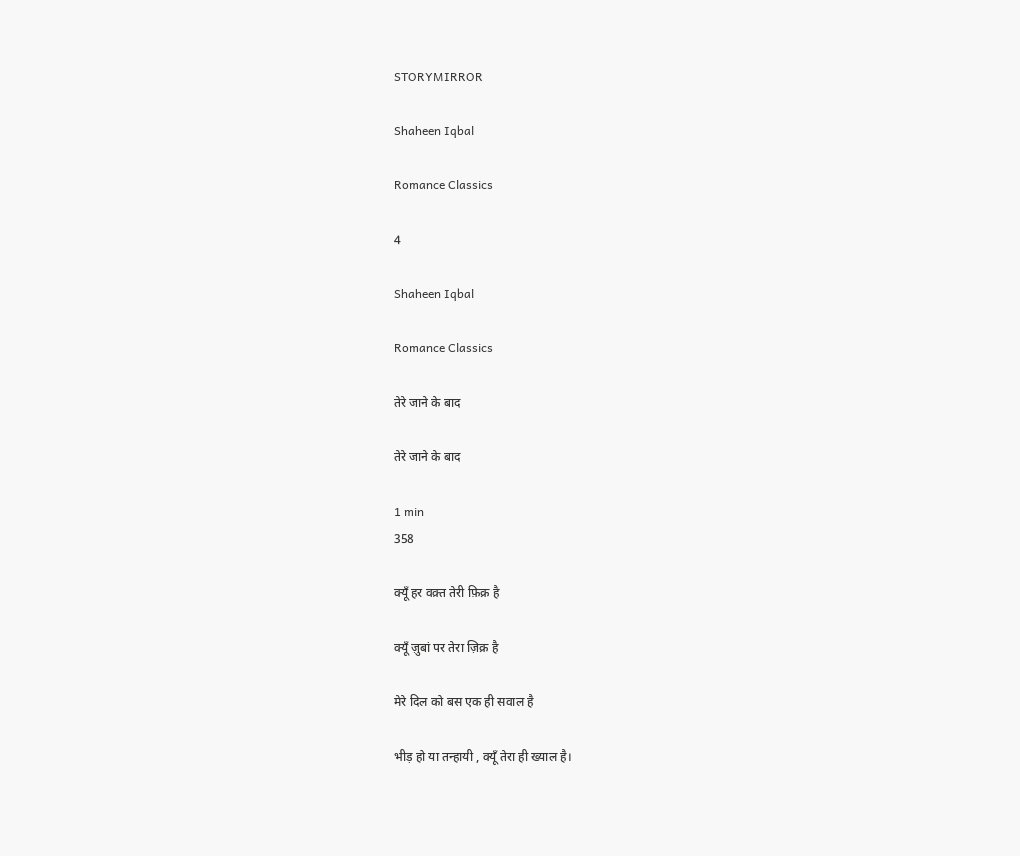STORYMIRROR

Shaheen Iqbal

Romance Classics

4

Shaheen Iqbal

Romance Classics

तेरे जाने के बाद

तेरे जाने के बाद

1 min
358

क्यूँ हर वक़्त तेरी फ़िक्र है

क्यूँ ज़ुबां पर तेरा ज़िक्र है

मेरे दिल को बस एक ही सवाल है

भीड़ हो या तन्हायी , क्यूँ तेरा ही ख्याल है।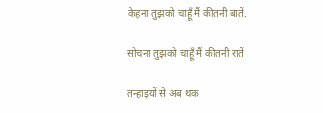केहना तुझको चाहूँ मैं कीतनी बातें.

सोचना तुझको चाहूँ मैं कीतनी रातें

तन्हाइयों से अब थक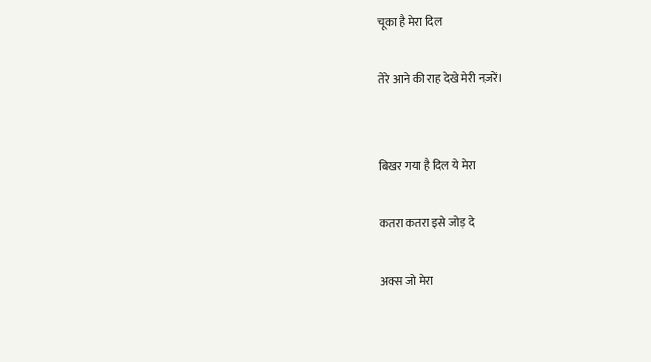चूका है मेरा दिल

तेरे आने की राह देखे मेरी नज़रें।


बिखर गया है दिल ये मेरा

कतरा कतरा इसे जोड़ दे

अक्स जो मेरा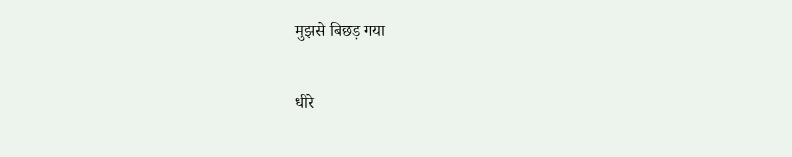मुझसे बिछड़ गया

धीरे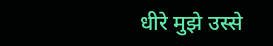धीरे मुझे उस्से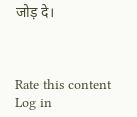जोड़ दे।



Rate this content
Log in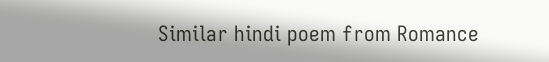Similar hindi poem from Romance